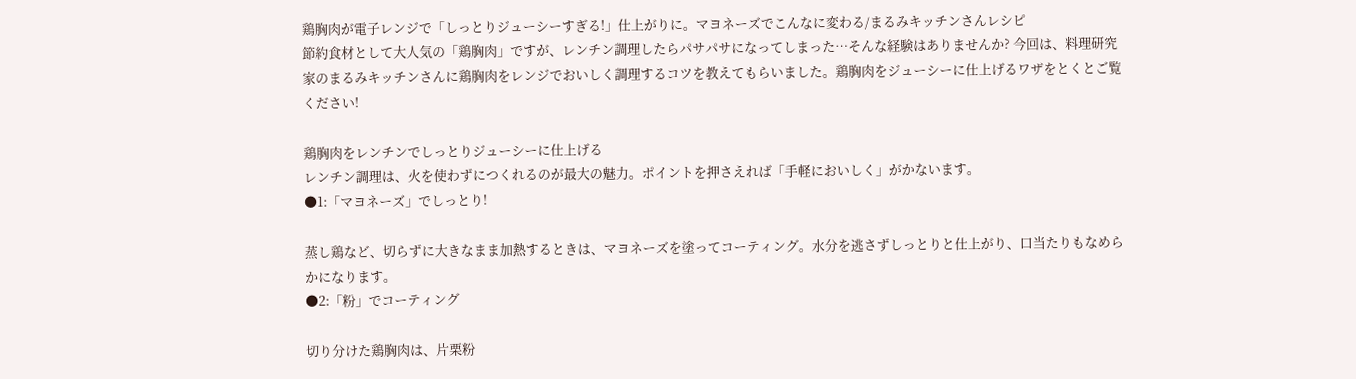鶏胸肉が電子レンジで「しっとりジューシーすぎる!」仕上がりに。マヨネーズでこんなに変わる/まるみキッチンさんレシピ
節約食材として大人気の「鶏胸肉」ですが、レンチン調理したらパサパサになってしまった…そんな経験はありませんか? 今回は、料理研究家のまるみキッチンさんに鶏胸肉をレンジでおいしく調理するコツを教えてもらいました。鶏胸肉をジューシーに仕上げるワザをとくとご覧ください!

鶏胸肉をレンチンでしっとりジューシーに仕上げる
レンチン調理は、火を使わずにつくれるのが最大の魅力。ポイントを押さえれば「手軽においしく」がかないます。
●1:「マヨネーズ」でしっとり!

蒸し鶏など、切らずに大きなまま加熱するときは、マヨネーズを塗ってコーティング。水分を逃さずしっとりと仕上がり、口当たりもなめらかになります。
●2:「粉」でコーティング

切り分けた鶏胸肉は、片栗粉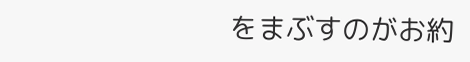をまぶすのがお約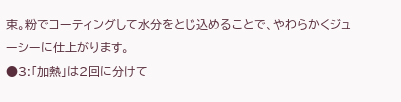束。粉でコーティングして水分をとじ込めることで、やわらかくジューシーに仕上がります。
●3:「加熱」は2回に分けて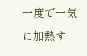一度で一気に加熱す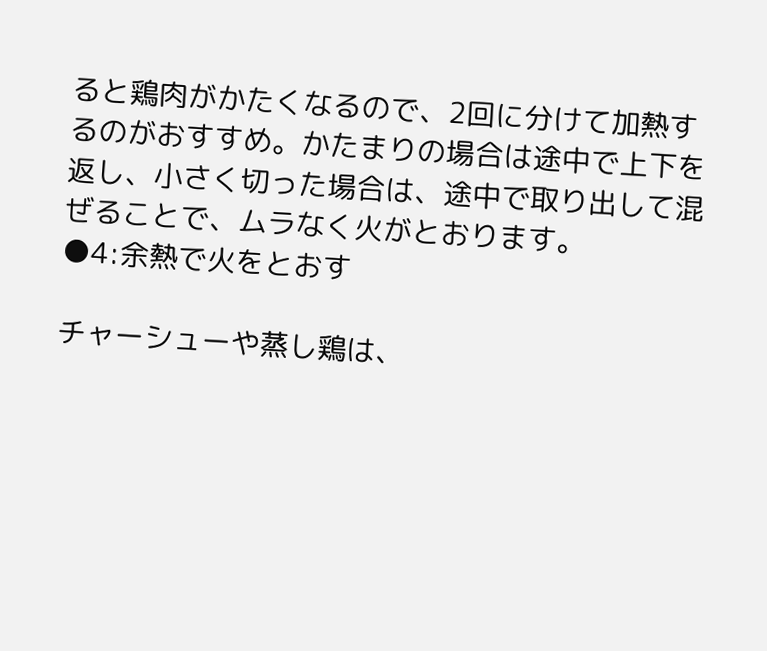ると鶏肉がかたくなるので、2回に分けて加熱するのがおすすめ。かたまりの場合は途中で上下を返し、小さく切った場合は、途中で取り出して混ぜることで、ムラなく火がとおります。
●4:余熱で火をとおす

チャーシューや蒸し鶏は、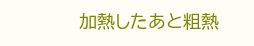加熱したあと粗熱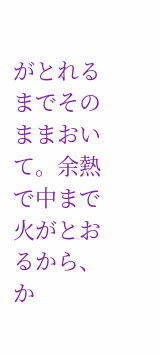がとれるまでそのままおいて。余熱で中まで火がとおるから、か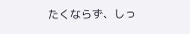たくならず、しっ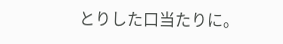とりした口当たりに。